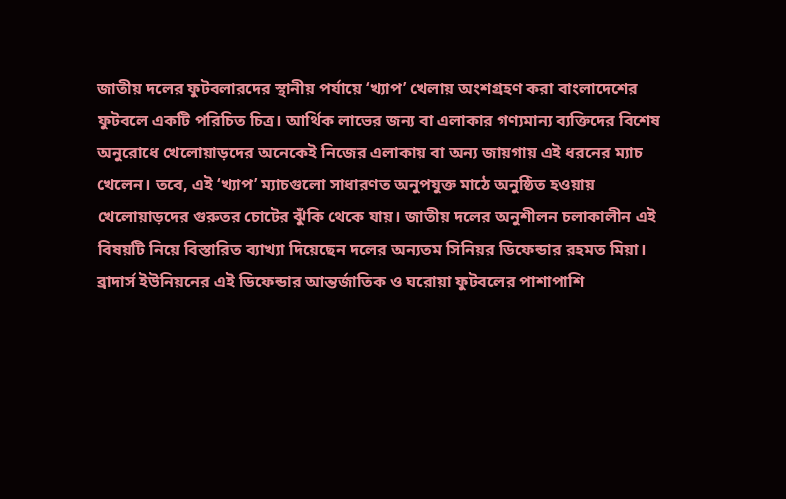জাতীয় দলের ফুটবলারদের স্থানীয় পর্যায়ে ‘খ্যাপ’ খেলায় অংশগ্রহণ করা বাংলাদেশের ফুটবলে একটি পরিচিত চিত্র। আর্থিক লাভের জন্য বা এলাকার গণ্যমান্য ব্যক্তিদের বিশেষ অনুরোধে খেলোয়াড়দের অনেকেই নিজের এলাকায় বা অন্য জায়গায় এই ধরনের ম্যাচ খেলেন। তবে, এই ‘খ্যাপ’ ম্যাচগুলো সাধারণত অনুপযুক্ত মাঠে অনুষ্ঠিত হওয়ায় খেলোয়াড়দের গুরুতর চোটের ঝুঁকি থেকে যায়। জাতীয় দলের অনুশীলন চলাকালীন এই বিষয়টি নিয়ে বিস্তারিত ব্যাখ্যা দিয়েছেন দলের অন্যতম সিনিয়র ডিফেন্ডার রহমত মিয়া।
ব্রাদার্স ইউনিয়নের এই ডিফেন্ডার আন্তর্জাতিক ও ঘরোয়া ফুটবলের পাশাপাশি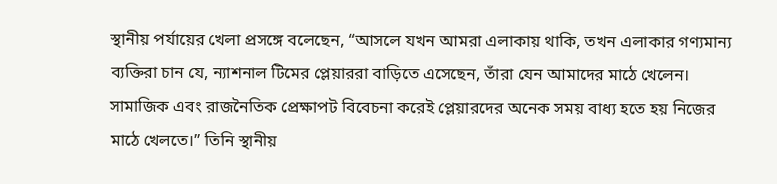স্থানীয় পর্যায়ের খেলা প্রসঙ্গে বলেছেন, “আসলে যখন আমরা এলাকায় থাকি, তখন এলাকার গণ্যমান্য ব্যক্তিরা চান যে, ন্যাশনাল টিমের প্লেয়াররা বাড়িতে এসেছেন, তাঁরা যেন আমাদের মাঠে খেলেন। সামাজিক এবং রাজনৈতিক প্রেক্ষাপট বিবেচনা করেই প্লেয়ারদের অনেক সময় বাধ্য হতে হয় নিজের মাঠে খেলতে।” তিনি স্থানীয়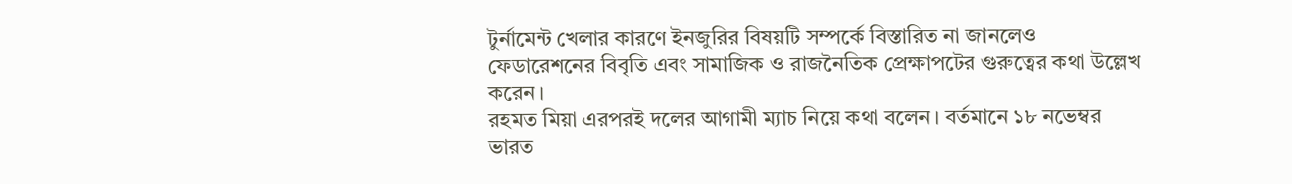টুর্নামেন্ট খেলার কারণে ইনজুরির বিষয়টি সম্পর্কে বিস্তারিত না জানলেও ফেডারেশনের বিবৃতি এবং সামাজিক ও রাজনৈতিক প্রেক্ষাপটের গুরুত্বের কথা উল্লেখ করেন।
রহমত মিয়া এরপরই দলের আগামী ম্যাচ নিয়ে কথা বলেন। বর্তমানে ১৮ নভেম্বর ভারত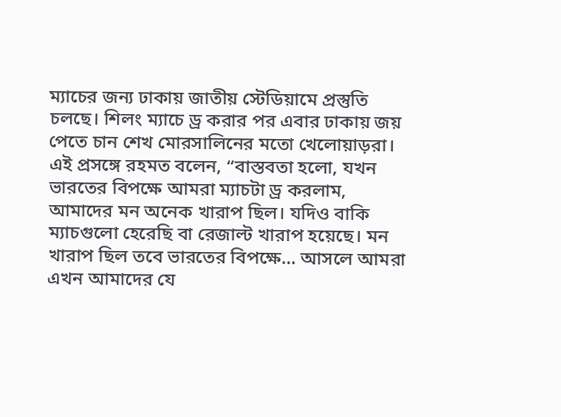ম্যাচের জন্য ঢাকায় জাতীয় স্টেডিয়ামে প্রস্তুতি চলছে। শিলং ম্যাচে ড্র করার পর এবার ঢাকায় জয় পেতে চান শেখ মোরসালিনের মতো খেলোয়াড়রা। এই প্রসঙ্গে রহমত বলেন, “বাস্তবতা হলো, যখন ভারতের বিপক্ষে আমরা ম্যাচটা ড্র করলাম, আমাদের মন অনেক খারাপ ছিল। যদিও বাকি ম্যাচগুলো হেরেছি বা রেজাল্ট খারাপ হয়েছে। মন খারাপ ছিল তবে ভারতের বিপক্ষে… আসলে আমরা এখন আমাদের যে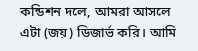কন্ডিশন দলে, আমরা আসলে এটা (জয়) ডিজার্ভ করি। আমি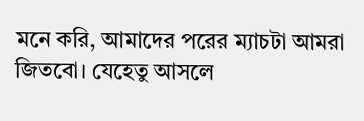মনে করি, আমাদের পরের ম্যাচটা আমরা জিতবো। যেহেতু আসলে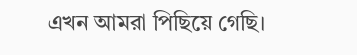এখন আমরা পিছিয়ে গেছি।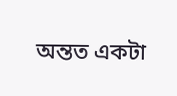অন্তত একটা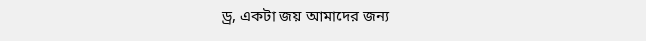ড্র, একটা জয় আমাদের জন্য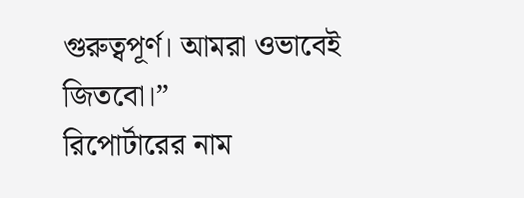গুরুত্বপূর্ণ। আমরা ওভাবেই জিতবো।”
রিপোর্টারের নাম